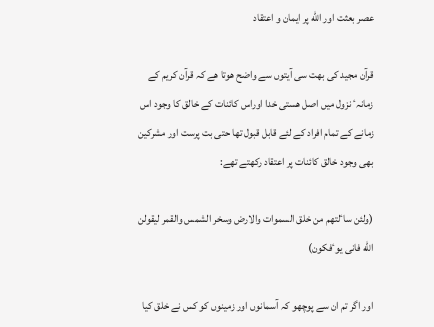عصر بعثت اور الله پر ایمان و اعتقاد

قرآن مجید کی بھت سی آیتوں سے واضح ھوتا ھے کہ قرآن کریم کے زمانہٴ نزول میں اصل ھستی خدا اوراس کائنات کے خالق کا وجود اس زمانے کے تمام افراد کے لئے قابل قبول تھا حتی بت پرست اور مشرکین بھی وجود خالق کائنات پر اعتقاد رکھتے تھے:

(ولئن ساٴلتھم من خلق السموات والارض وسخر الشمس والقمر لیقولن الله فانی یوٴفکون)

اور اگر تم ان سے پوچھو کہ آسمانوں اور زمینوں کو کس نے خلق کیا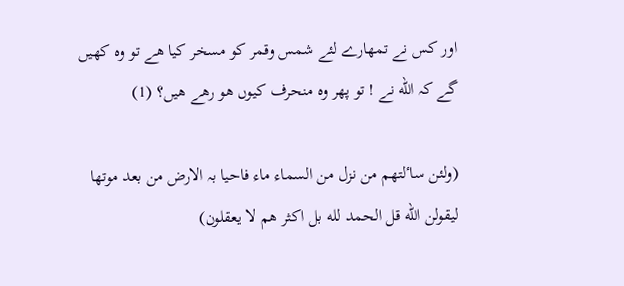اور کس نے تمھارے لئے شمس وقمر کو مسخر کیا ھے تو وہ کھیں گے کہ الله نے ! تو پھر وہ منحرف کیوں ھو رھے ھیں؟ (1)

(ولئن ساٴلتھم من نزل من السماء ماء فاحیا بہ الارض من بعد موتھا لیقولن الله قل الحمد لله بل اکثر ھم لا یعقلون)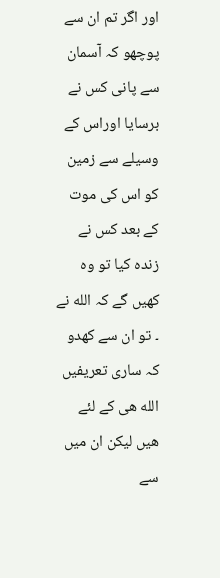اور اگر تم ان سے پوچھو کہ آسمان سے پانی کس نے برسایا اوراس کے وسیلے سے زمین کو اس کی موت کے بعد کس نے زندہ کیا تو وہ کھیں گے کہ الله نے ۔ تو ان سے کهدو کہ ساری تعریفیں الله ھی کے لئے ھیں لیکن ان میں سے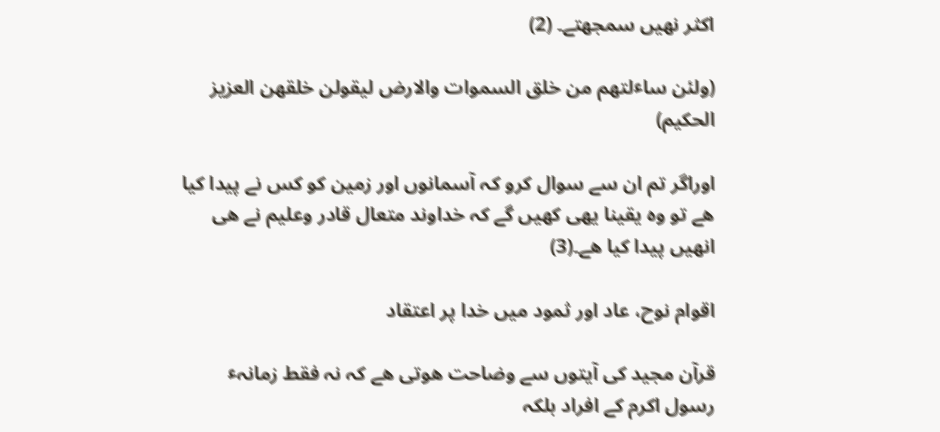اکثر نھیں سمجھتے۔ (2)

(ولئن ساٴلتھم من خلق السموات والارض لیقولن خلقھن العزیز الحکیم)

اوراگر تم ان سے سوال کرو کہ آسمانوں اور زمین کو کس نے پیدا کیا ھے تو وہ یقینا یھی کھیں گے کہ خداوند متعال قادر وعلیم نے ھی انھیں پیدا کیا ھے۔(3)

اقوام نوح، عاد اور ثمود میں خدا پر اعتقاد

قرآن مجید کی آیتوں سے وضاحت ھوتی ھے کہ نہ فقط زمانہٴ رسول اکرم کے افراد بلکہ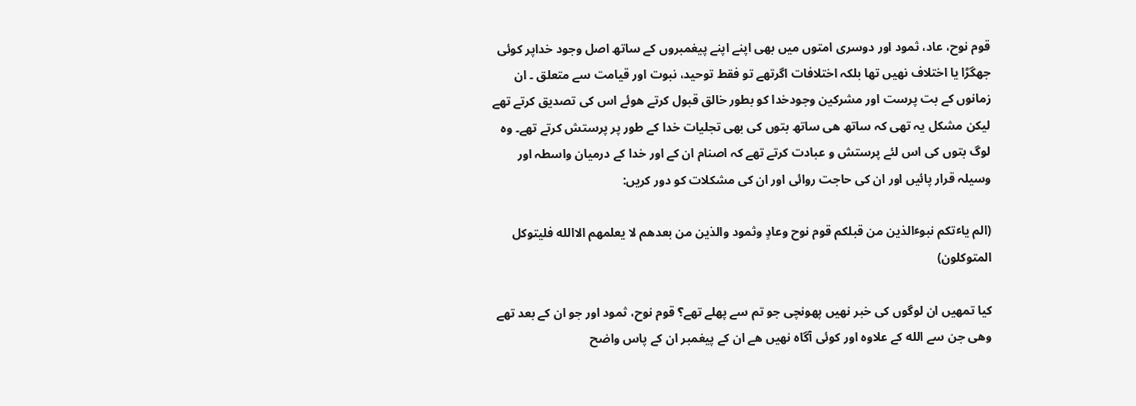قوم نوح، عاد، ثمود اور دوسری امتوں میں بھی اپنے اپنے پیغمبروں کے ساتھ اصل وجود خداپر کوئی جھگڑا یا اختلاف نھیں تھا بلکہ اختلافات اگرتھے تو فقط توحید، نبوت اور قیامت سے متعلق ۔ ان زمانوں کے بت پرست اور مشرکین وجودخدا کو بطور خالق قبول کرتے ھوئے اس کی تصدیق کرتے تھے لیکن مشکل یہ تھی کہ ساتھ ھی ساتھ بتوں کی بھی تجلیات خدا کے طور پر پرستش کرتے تھے۔ وہ لوگ بتوں کی اس لئے پرستش و عبادت کرتے تھے کہ اصنام ان کے اور خدا کے درمیان واسطہ اور وسیلہ قرار پائیں اور ان کی حاجت روائی اور ان کی مشکلات کو دور کریں:

(الم یاٴتکم نبوٴالذین من قبلکم قوم نوح وعادٍ وثمود والذین من بعدھم لا یعلمھم الاالله فلیتوکل المتوکلون)

کیا تمھیں ان لوگوں کی خبر نھیں پھونچی جو تم سے پھلے تھے؟ قوم نوح، ثمود اور جو ان کے بعد تھے وھی جن سے الله کے علاوہ اور کوئی آگاہ نھیں ھے ان کے پیغمبر ان کے پاس واضح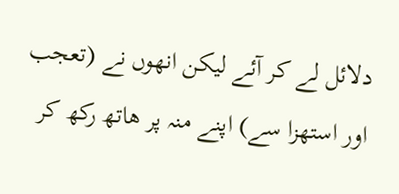دلائل لے کر آئے لیکن انھوں نے (تعجب اور استھزا سے) اپنے منہ پر ھاتھ رکھ کر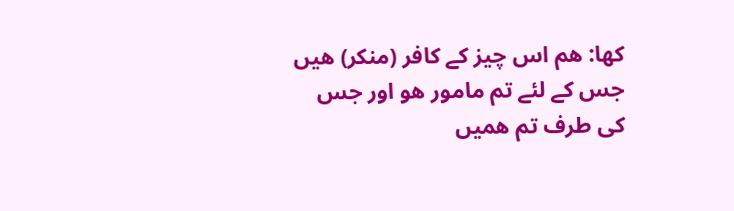کھا: ھم اس چیز کے کافر (منکر) ھیں جس کے لئے تم مامور ھو اور جس کی طرف تم ھمیں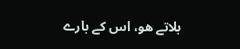بلاتے ھو، اس کے بارے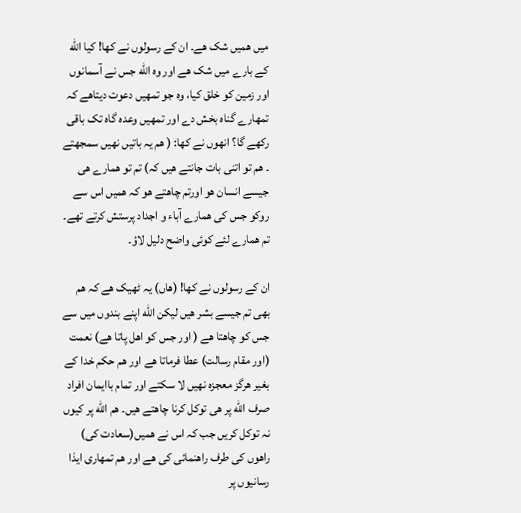میں ھمیں شک ھے۔ ان کے رسولوں نے کھا! کیا الله کے بارے میں شک ھے اور وہ الله جس نے آسمانوں اور زمین کو خلق کیا، وہ جو تمھیں دعوت دیتاھے کہ تمھارے گناہ بخش دے اور تمھیں وعدہ گاہ تک باقی رکھے گا؟ انھوں نے کھا: ( ھم یہ باتیں نھیں سمجھتے ۔ ھم تو اتنی بات جانتے ھیں کہ) تم تو ھمارے ھی جیسے انسان ھو اورتم چاھتے ھو کہ ھمیں اس سے روکو جس کی ھمارے آباء و اجداد پرستش کرتے تھے۔ تم ھمارے لئے کوئی واضح دلیل لاؤ۔

ان کے رسولوں نے کھا! (ھاں) یہ ٹھیک ھے کہ ھم بھی تم جیسے بشر ھیں لیکن الله اپنے بندوں میں سے جس کو چاھتا ھے ( اور جس کو اھل پاتا ھے) نعمت (اور مقام رسالت) عطا فرماتا ھے اور ھم حکم خدا کے بغیر ھرگز معجزہ نھیں لا سکتے اور تمام باایمان افراد صرف الله پر ھی توکل کرنا چاھتے ھیں۔ ھم الله پر کیوں نہ توکل کریں جب کہ اس نے ھمیں(سعادت کی) راھوں کی طرف راھنمائی کی ھے اور ھم تمھاری ایذا رسانیوں پر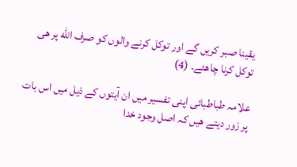یقینا صبر کریں گے اور توکل کرنے والوں کو صرف الله پر ھی توکل کرنا چاھئے۔ (4)

علامہ طباطبائی اپنی تفسیر میں ان آیتوں کے ذیل میں اس بات پر زور دیتے ھیں کہ اصل وجود خدا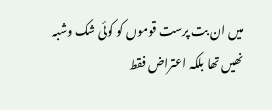میں ان بت پرست قوموں کو کوئی شک وشبہ نھیں تھا بلکہ اعتراض فقط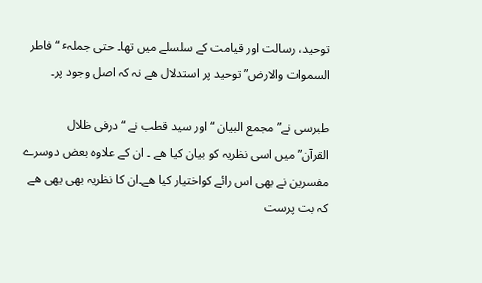توحید، رسالت اور قیامت کے سلسلے میں تھا۔ حتی جملہٴ “فاطر السموات والارض” توحید پر استدلال ھے نہ کہ اصل وجود پر۔

طبرسی نے” مجمع البیان “اور سید قطب نے “درفی ظلال القرآن”میں اسی نظریہ کو بیان کیا ھے ۔ ان کے علاوہ بعض دوسرے مفسرین نے بھی اس رائے کواختیار کیا ھے۔ان کا نظریہ بھی یھی ھے کہ بت پرست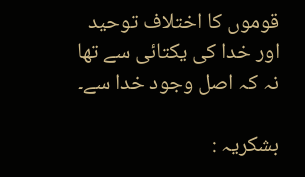قوموں کا اختلاف توحید اور خدا کی یکتائی سے تھا نہ کہ اصل وجود خدا سے۔

بشکریہ :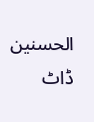الحسنین ڈاٹ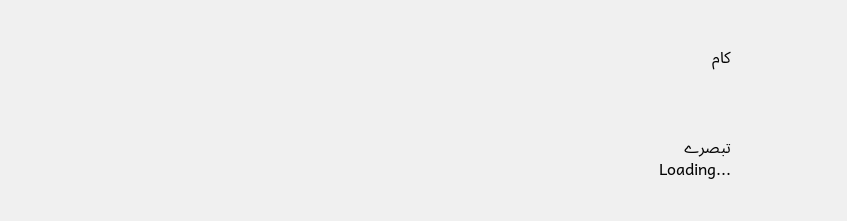کام



تبصرے
Loading...